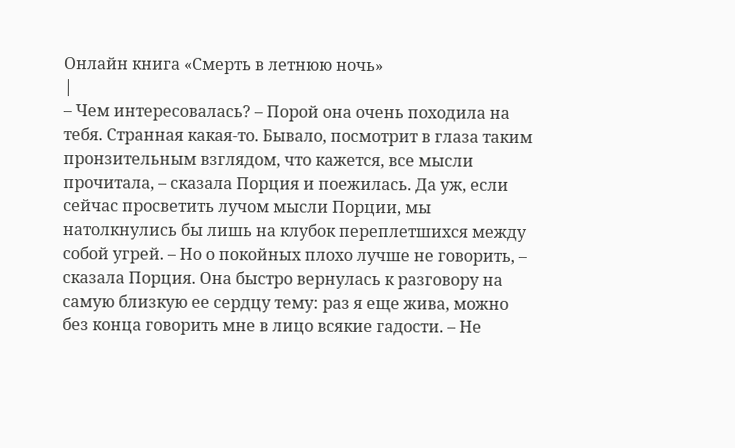Онлайн книга «Смерть в летнюю ночь»
|
– Чем интересовалась? – Порой она очень походила на тебя. Странная какая‐то. Бывало, посмотрит в глаза таким пронзительным взглядом, что кажется, все мысли прочитала, – сказала Порция и поежилась. Да уж, если сейчас просветить лучом мысли Порции, мы натолкнулись бы лишь на клубок переплетшихся между собой угрей. – Но о покойных плохо лучше не говорить, – сказала Порция. Она быстро вернулась к разговору на самую близкую ее сердцу тему: раз я еще жива, можно без конца говорить мне в лицо всякие гадости. – Не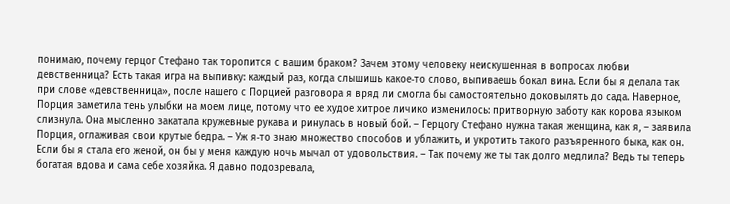понимаю, почему герцог Стефано так торопится с вашим браком? Зачем этому человеку неискушенная в вопросах любви девственница? Есть такая игра на выпивку: каждый раз, когда слышишь какое‐то слово, выпиваешь бокал вина. Если бы я делала так при слове «девственница», после нашего с Порцией разговора я вряд ли смогла бы самостоятельно доковылять до сада. Наверное, Порция заметила тень улыбки на моем лице, потому что ее худое хитрое личико изменилось: притворную заботу как корова языком слизнула. Она мысленно закатала кружевные рукава и ринулась в новый бой. – Герцогу Стефано нужна такая женщина, как я, – заявила Порция, оглаживая свои крутые бедра. – Уж я‐то знаю множество способов и ублажить, и укротить такого разъяренного быка, как он. Если бы я стала его женой, он бы у меня каждую ночь мычал от удовольствия. – Так почему же ты так долго медлила? Ведь ты теперь богатая вдова и сама себе хозяйка. Я давно подозревала,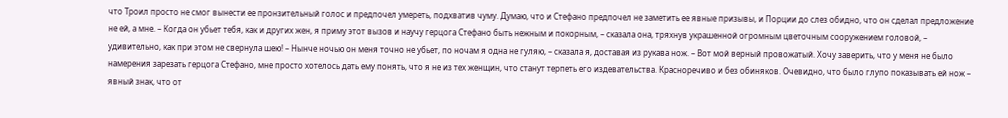что Троил просто не смог вынести ее пронзительный голос и предпочел умереть, подхватив чуму. Думаю, что и Стефано предпочел не заметить ее явные призывы, и Порции до слез обидно, что он сделал предложение не ей, а мне. – Когда он убьет тебя, как и других жен, я приму этот вызов и научу герцога Стефано быть нежным и покорным, – сказала она, тряхнув украшенной огромным цветочным сооружением головой, – удивительно, как при этом не свернула шею! – Нынче ночью он меня точно не убьет, по ночам я одна не гуляю, – сказала я, доставая из рукава нож. – Вот мой верный провожатый. Хочу заверить, что у меня не было намерения зарезать герцога Стефано, мне просто хотелось дать ему понять, что я не из тех женщин, что станут терпеть его издевательства. Красноречиво и без обиняков. Очевидно, что было глупо показывать ей нож – явный знак, что от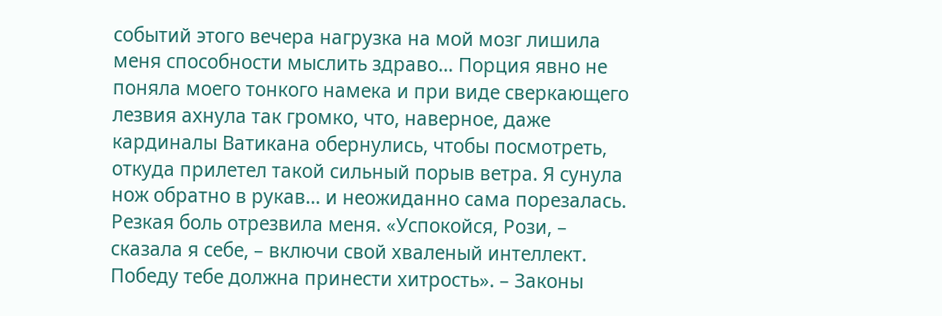событий этого вечера нагрузка на мой мозг лишила меня способности мыслить здраво… Порция явно не поняла моего тонкого намека и при виде сверкающего лезвия ахнула так громко, что, наверное, даже кардиналы Ватикана обернулись, чтобы посмотреть, откуда прилетел такой сильный порыв ветра. Я сунула нож обратно в рукав… и неожиданно сама порезалась. Резкая боль отрезвила меня. «Успокойся, Рози, – сказала я себе, – включи свой хваленый интеллект. Победу тебе должна принести хитрость». – Законы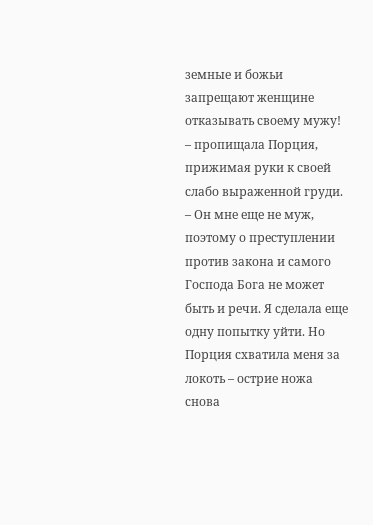земные и божьи запрещают женщине отказывать своему мужу! – пропищала Порция, прижимая руки к своей слабо выраженной груди. – Он мне еще не муж, поэтому о преступлении против закона и самого Господа Бога не может быть и речи. Я сделала еще одну попытку уйти. Но Порция схватила меня за локоть – острие ножа снова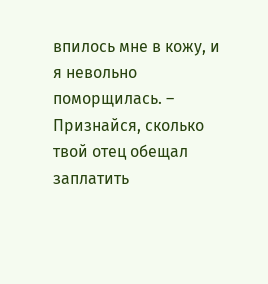впилось мне в кожу, и я невольно поморщилась. – Признайся, сколько твой отец обещал заплатить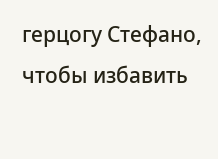герцогу Стефано, чтобы избавить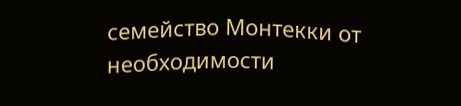семейство Монтекки от необходимости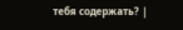тебя содержать? |